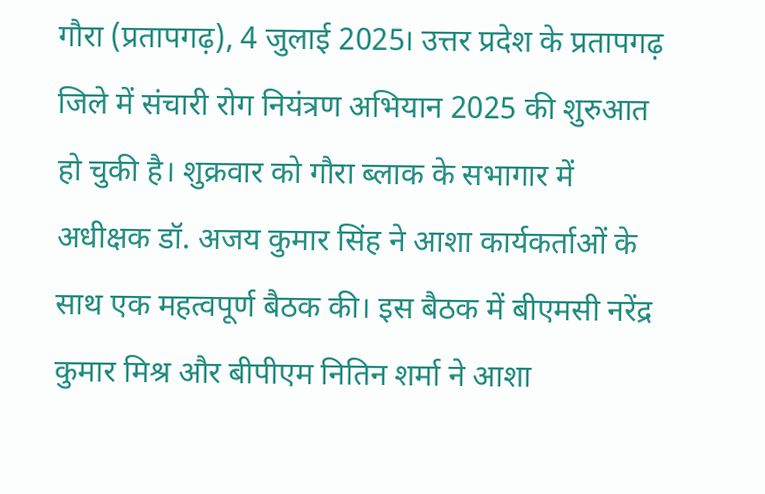गौरा (प्रतापगढ़), 4 जुलाई 2025। उत्तर प्रदेश के प्रतापगढ़ जिले में संचारी रोग नियंत्रण अभियान 2025 की शुरुआत हो चुकी है। शुक्रवार को गौरा ब्लाक के सभागार में अधीक्षक डॉ. अजय कुमार सिंह ने आशा कार्यकर्ताओं के साथ एक महत्वपूर्ण बैठक की। इस बैठक में बीएमसी नरेंद्र कुमार मिश्र और बीपीएम नितिन शर्मा ने आशा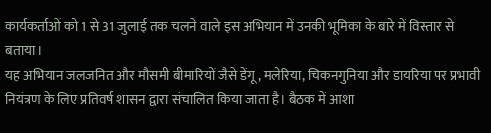कार्यकर्ताओं को 1 से 31 जुलाई तक चलने वाले इस अभियान में उनकी भूमिका के बारे में विस्तार से बताया।
यह अभियान जलजनित और मौसमी बीमारियों जैसे डेंगू, मलेरिया, चिकनगुनिया और डायरिया पर प्रभावी नियंत्रण के लिए प्रतिवर्ष शासन द्वारा संचालित किया जाता है। बैठक में आशा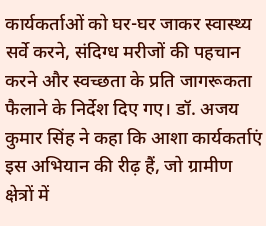कार्यकर्ताओं को घर-घर जाकर स्वास्थ्य सर्वे करने, संदिग्ध मरीजों की पहचान करने और स्वच्छता के प्रति जागरूकता फैलाने के निर्देश दिए गए। डॉ. अजय कुमार सिंह ने कहा कि आशा कार्यकर्ताएं इस अभियान की रीढ़ हैं, जो ग्रामीण क्षेत्रों में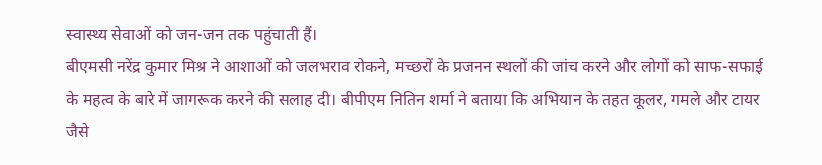स्वास्थ्य सेवाओं को जन-जन तक पहुंचाती हैं।
बीएमसी नरेंद्र कुमार मिश्र ने आशाओं को जलभराव रोकने, मच्छरों के प्रजनन स्थलों की जांच करने और लोगों को साफ-सफाई के महत्व के बारे में जागरूक करने की सलाह दी। बीपीएम नितिन शर्मा ने बताया कि अभियान के तहत कूलर, गमले और टायर जैसे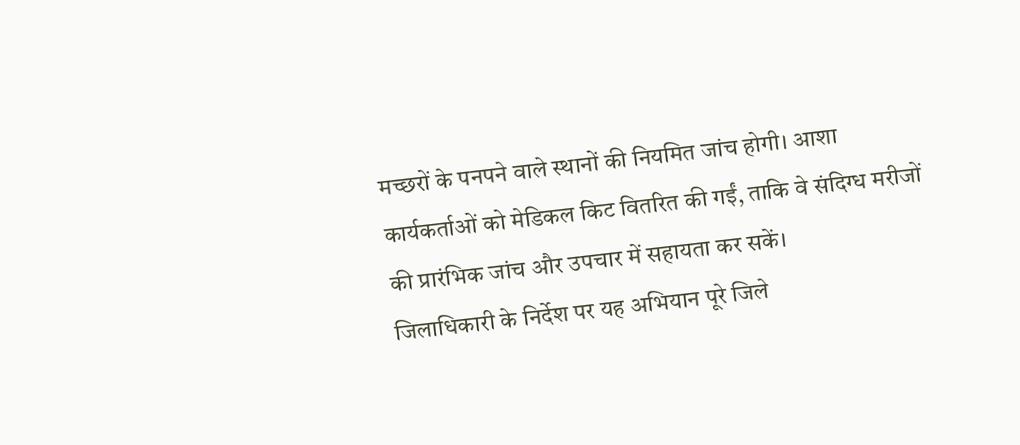मच्छरों के पनपने वाले स्थानों की नियमित जांच होगी। आशा कार्यकर्ताओं को मेडिकल किट वितरित की गईं, ताकि वे संदिग्ध मरीजों की प्रारंभिक जांच और उपचार में सहायता कर सकें।
जिलाधिकारी के निर्देश पर यह अभियान पूरे जिले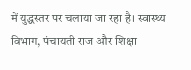में युद्धस्तर पर चलाया जा रहा है। स्वास्थ्य विभाग, पंचायती राज और शिक्षा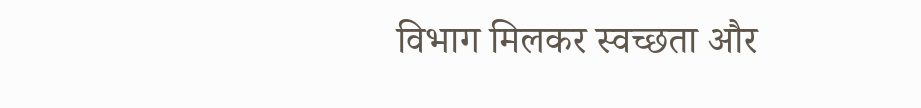विभाग मिलकर स्वच्छता और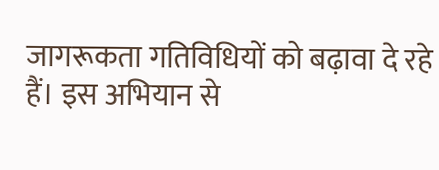जागरूकता गतिविधियों को बढ़ावा दे रहे हैं। इस अभियान से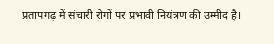प्रतापगढ़ में संचारी रोगों पर प्रभावी नियंत्रण की उम्मीद है।